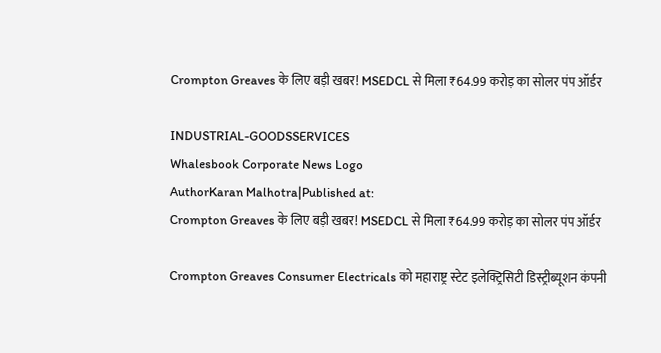Crompton Greaves के लिए बड़ी खबर! MSEDCL से मिला ₹64.99 करोड़ का सोलर पंप ऑर्डर

INDUSTRIAL-GOODSSERVICES
Whalesbook Corporate News Logo
AuthorKaran Malhotra|Published at:
Crompton Greaves के लिए बड़ी खबर! MSEDCL से मिला ₹64.99 करोड़ का सोलर पंप ऑर्डर

Crompton Greaves Consumer Electricals को महाराष्ट्र स्टेट इलेक्ट्रिसिटी डिस्ट्रीब्यूशन कंपनी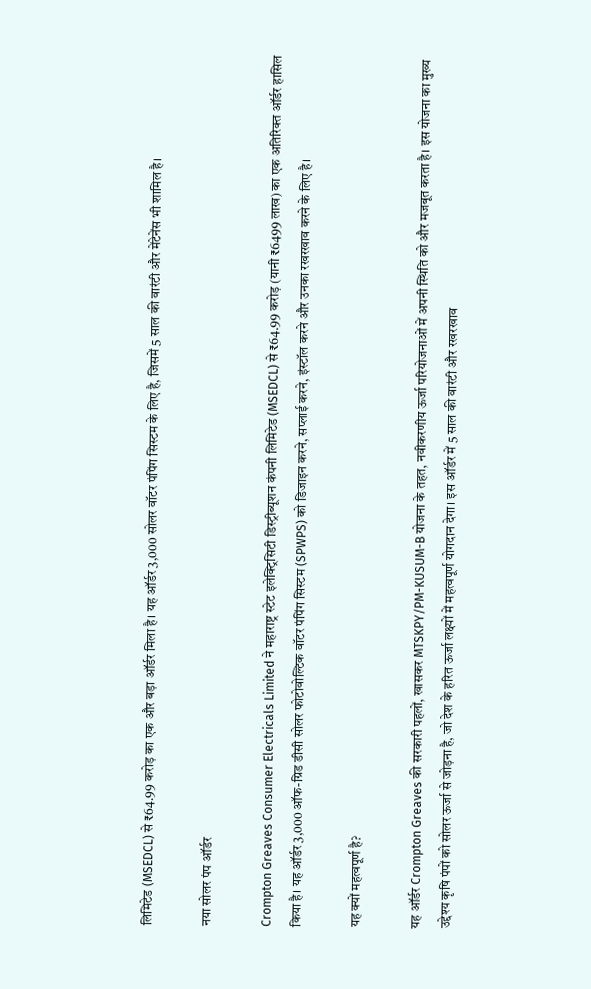लिमिटेड (MSEDCL) से ₹64.99 करोड़ का एक और बड़ा ऑर्डर मिला है। यह ऑर्डर 3,000 सोलर वॉटर पंपिंग सिस्टम के लिए है, जिसमें 5 साल की वारंटी और मेंटेनेंस भी शामिल है।

नया सोलर पंप ऑर्डर

Crompton Greaves Consumer Electricals Limited ने महाराष्ट्र स्टेट इलेक्ट्रिसिटी डिस्ट्रीब्यूशन कंपनी लिमिटेड (MSEDCL) से ₹64.99 करोड़ (यानी ₹6499 लाख) का एक अतिरिक्त ऑर्डर हासिल किया है। यह ऑर्डर 3,000 ऑफ-ग्रिड डीसी सोलर फोटोवोल्टिक वॉटर पंपिंग सिस्टम (SPWPS) को डिजाइन करने, सप्लाई करने, इंस्टॉल करने और उनका रखरखाव करने के लिए है।

यह क्यों महत्वपूर्ण है?

यह ऑर्डर Crompton Greaves की सरकारी पहलों, खासकर MTSKPY/PM-KUSUM-B योजना के तहत, नवीकरणीय ऊर्जा परियोजनाओं में अपनी स्थिति को और मजबूत करता है। इस योजना का मुख्य उद्देश्य कृषि पंपों को सोलर ऊर्जा से जोड़ना है, जो देश के हरित ऊर्जा लक्ष्यों में महत्वपूर्ण योगदान देगा। इस ऑर्डर में 5 साल की वारंटी और रखरखाव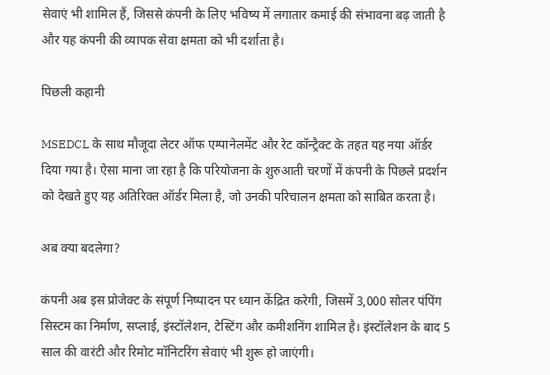सेवाएं भी शामिल हैं, जिससे कंपनी के लिए भविष्य में लगातार कमाई की संभावना बढ़ जाती है और यह कंपनी की व्यापक सेवा क्षमता को भी दर्शाता है।

पिछली कहानी

MSEDCL के साथ मौजूदा लेटर ऑफ एम्पानेलमेंट और रेट कॉन्ट्रैक्ट के तहत यह नया ऑर्डर दिया गया है। ऐसा माना जा रहा है कि परियोजना के शुरुआती चरणों में कंपनी के पिछले प्रदर्शन को देखते हुए यह अतिरिक्त ऑर्डर मिला है, जो उनकी परिचालन क्षमता को साबित करता है।

अब क्या बदलेगा?

कंपनी अब इस प्रोजेक्ट के संपूर्ण निष्पादन पर ध्यान केंद्रित करेगी, जिसमें 3,000 सोलर पंपिंग सिस्टम का निर्माण, सप्लाई, इंस्टॉलेशन, टेस्टिंग और कमीशनिंग शामिल है। इंस्टॉलेशन के बाद 5 साल की वारंटी और रिमोट मॉनिटरिंग सेवाएं भी शुरू हो जाएंगी।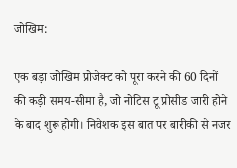जोखिम:

एक बड़ा जोखिम प्रोजेक्ट को पूरा करने की 60 दिनों की कड़ी समय-सीमा है, जो नोटिस टू प्रोसीड जारी होने के बाद शुरू होगी। निवेशक इस बात पर बारीकी से नजर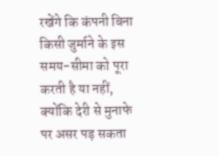रखेंगे कि कंपनी बिना किसी जुर्माने के इस समय-सीमा को पूरा करती है या नहीं, क्योंकि देरी से मुनाफे पर असर पड़ सकता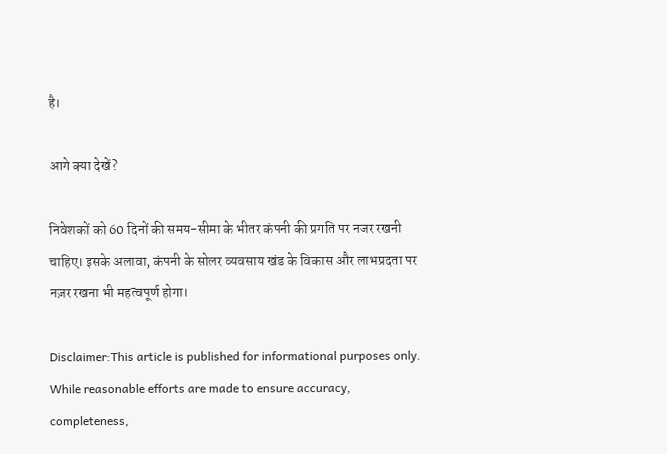है।

आगे क्या देखें?

निवेशकों को 60 दिनों की समय-सीमा के भीतर कंपनी की प्रगति पर नजर रखनी चाहिए। इसके अलावा, कंपनी के सोलर व्यवसाय खंड के विकास और लाभप्रदता पर नज़र रखना भी महत्वपूर्ण होगा।

Disclaimer:This article is published for informational purposes only. While reasonable efforts are made to ensure accuracy, completeness,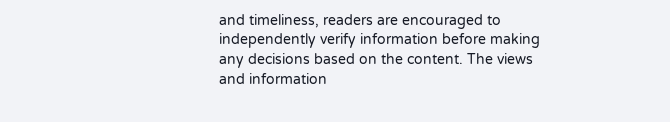and timeliness, readers are encouraged to independently verify information before making any decisions based on the content. The views and information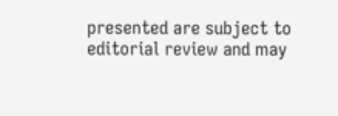presented are subject to editorial review and may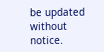be updated without notice.